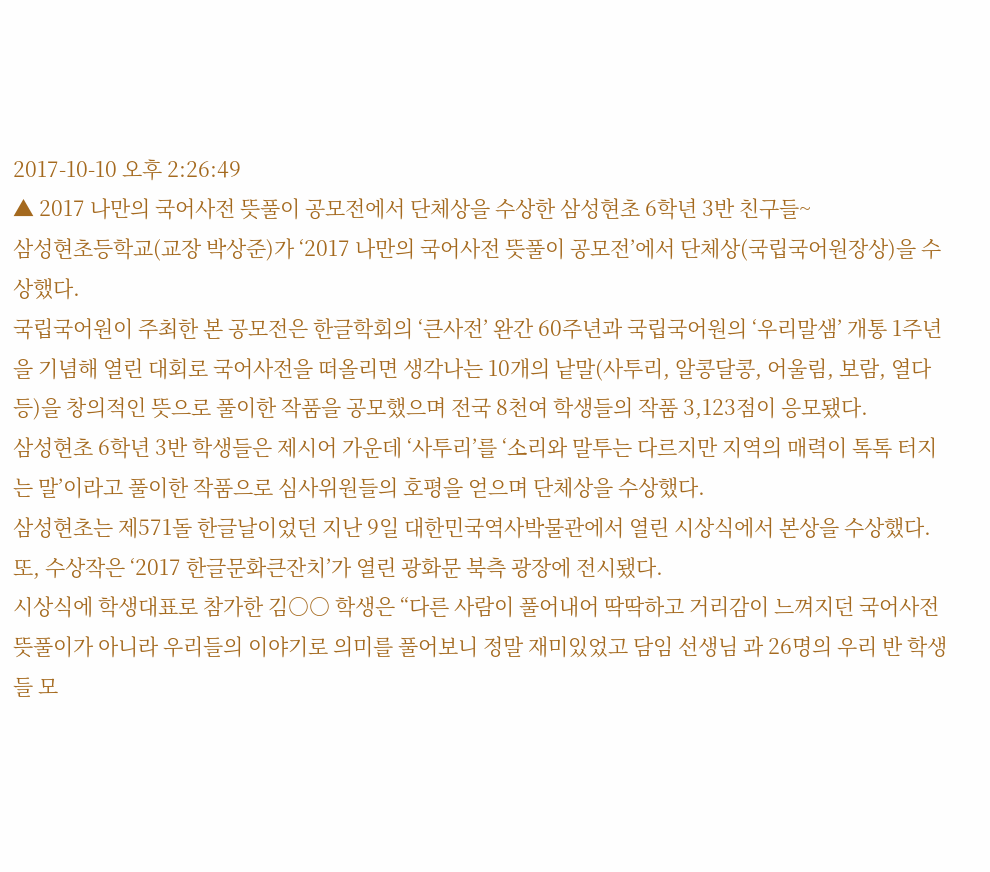2017-10-10 오후 2:26:49
▲ 2017 나만의 국어사전 뜻풀이 공모전에서 단체상을 수상한 삼성현초 6학년 3반 친구들~
삼성현초등학교(교장 박상준)가 ‘2017 나만의 국어사전 뜻풀이 공모전’에서 단체상(국립국어원장상)을 수상했다.
국립국어원이 주최한 본 공모전은 한글학회의 ‘큰사전’ 완간 60주년과 국립국어원의 ‘우리말샘’ 개통 1주년을 기념해 열린 대회로 국어사전을 떠올리면 생각나는 10개의 낱말(사투리, 알콩달콩, 어울림, 보람, 열다 등)을 창의적인 뜻으로 풀이한 작품을 공모했으며 전국 8천여 학생들의 작품 3,123점이 응모됐다.
삼성현초 6학년 3반 학생들은 제시어 가운데 ‘사투리’를 ‘소리와 말투는 다르지만 지역의 매력이 톡톡 터지는 말’이라고 풀이한 작품으로 심사위원들의 호평을 얻으며 단체상을 수상했다.
삼성현초는 제571돌 한글날이었던 지난 9일 대한민국역사박물관에서 열린 시상식에서 본상을 수상했다. 또, 수상작은 ‘2017 한글문화큰잔치’가 열린 광화문 북측 광장에 전시됐다.
시상식에 학생대표로 참가한 김○○ 학생은 “다른 사람이 풀어내어 딱딱하고 거리감이 느껴지던 국어사전 뜻풀이가 아니라 우리들의 이야기로 의미를 풀어보니 정말 재미있었고 담임 선생님 과 26명의 우리 반 학생들 모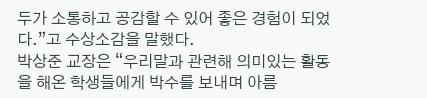두가 소통하고 공감할 수 있어 좋은 경험이 되었다.”고 수상소감을 말했다.
박상준 교장은 “우리말과 관련해 의미있는 활동을 해온 학생들에게 박수를 보내며 아름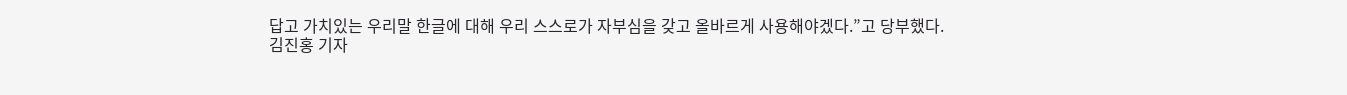답고 가치있는 우리말 한글에 대해 우리 스스로가 자부심을 갖고 올바르게 사용해야겠다.”고 당부했다.
김진홍 기자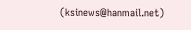(ksinews@hanmail.net)